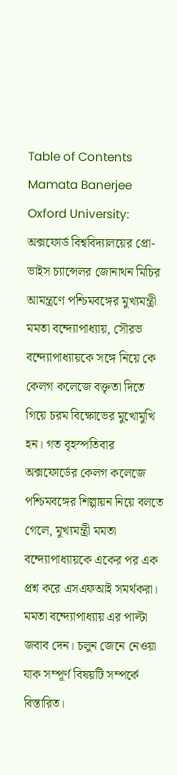Table of Contents
Mamata Banerjee Oxford University: অক্সফোর্ড বিশ্ববিদ্যালয়ের প্রো-ভাইস চ্যান্সেলর জোনাথন মিচির আমন্ত্রণে পশ্চিমবঙ্গের মুখ্যমন্ত্রী মমতা বন্দ্যোপাধ্যায়, সৌরভ বন্দ্যোপাধ্যায়কে সঙ্গে নিয়ে কে কেলগ কলেজে বক্তৃতা দিতে গিয়ে চরম বিক্ষোভের মুখোমুখি হন। গত বৃহস্পতিবার অক্সফোর্ডের কেলগ কলেজে পশ্চিমবঙ্গের শিল্পায়ন নিয়ে বলতে গেলে, মুখ্যমন্ত্রী মমতা বন্দ্যোপাধ্যায়কে একের পর এক প্রশ্ন করে এসএফআই সমর্থকরা। মমতা বন্দ্যোপাধ্যায় এর পাল্টা জবাব দেন। চলুন জেনে নেওয়া যাক সম্পূর্ণ বিষয়টি সম্পর্কে বিস্তারিত।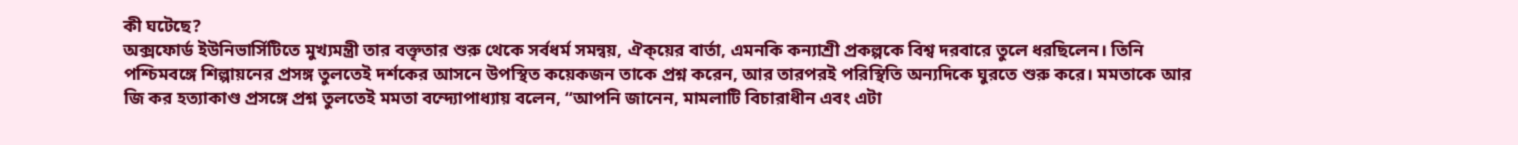কী ঘটেছে?
অক্সফোর্ড ইউনিভার্সিটিতে মুখ্যমন্ত্রী তার বক্তৃতার শুরু থেকে সর্বধর্ম সমন্বয়, ঐক্য়ের বার্তা, এমনকি কন্যাশ্রী প্রকল্পকে বিশ্ব দরবারে তুলে ধরছিলেন। তিনি পশ্চিমবঙ্গে শিল্পায়নের প্রসঙ্গ তুলতেই দর্শকের আসনে উপস্থিত কয়েকজন তাকে প্রশ্ন করেন, আর তারপরই পরিস্থিতি অন্যদিকে ঘুরতে শুরু করে। মমতাকে আর জি কর হত্যাকাণ্ড প্রসঙ্গে প্রশ্ন তুলতেই মমতা বন্দ্যোপাধ্যায় বলেন, “আপনি জানেন, মামলাটি বিচারাধীন এবং এটা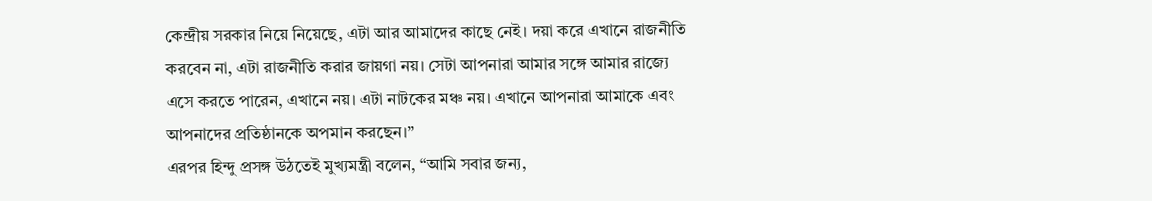কেন্দ্রীয় সরকার নিয়ে নিয়েছে, এটা আর আমাদের কাছে নেই। দয়া করে এখানে রাজনীতি করবেন না, এটা রাজনীতি করার জায়গা নয়। সেটা আপনারা আমার সঙ্গে আমার রাজ্যে এসে করতে পারেন, এখানে নয়। এটা নাটকের মঞ্চ নয়। এখানে আপনারা আমাকে এবং আপনাদের প্রতিষ্ঠানকে অপমান করছেন।”
এরপর হিন্দু প্রসঙ্গ উঠতেই মুখ্যমন্ত্রী বলেন, “আমি সবার জন্য,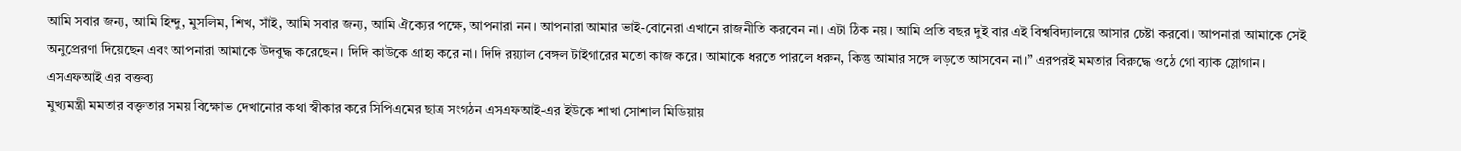আমি সবার জন্য, আমি হিন্দু, মুসলিম, শিখ, সাঁই, আমি সবার জন্য, আমি ঐক্যের পক্ষে, আপনারা নন। আপনারা আমার ভাই-বোনেরা এখানে রাজনীতি করবেন না। এটা ঠিক নয়। আমি প্রতি বছর দুই বার এই বিশ্ববিদ্যালয়ে আসার চেষ্টা করবো। আপনারা আমাকে সেই অনুপ্রেরণা দিয়েছেন এবং আপনারা আমাকে উদবুদ্ধ করেছেন। দিদি কাউকে গ্রাহ্য করে না। দিদি রয়্যাল বেঙ্গল টাইগারের মতো কাজ করে। আমাকে ধরতে পারলে ধরুন, কিন্তু আমার সঙ্গে লড়তে আসবেন না।” এরপরই মমতার বিরুদ্ধে ওঠে গো ব্যাক স্লোগান।
এসএফআই এর বক্তব্য
মুখ্যমন্ত্রী মমতার বক্তৃতার সময় বিক্ষোভ দেখানোর কথা স্বীকার করে সিপিএমের ছাত্র সংগঠন এসএফআই-এর ইউকে শাখা সোশাল মিডিয়ায়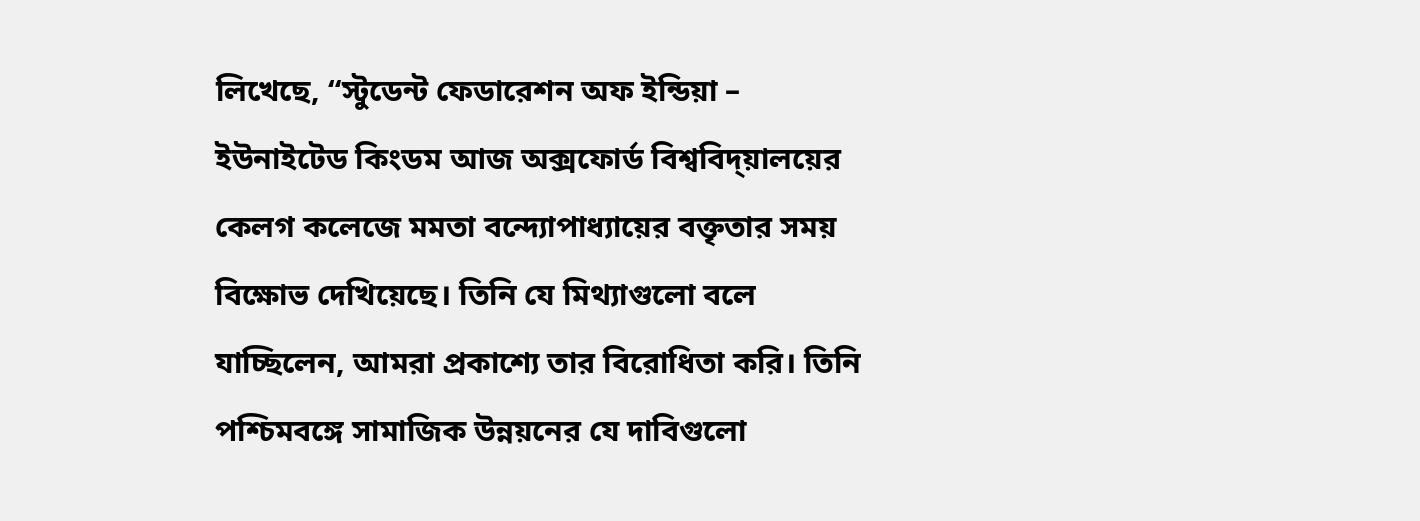লিখেছে, “স্টুডেন্ট ফেডারেশন অফ ইন্ডিয়া – ইউনাইটেড কিংডম আজ অক্সফোর্ড বিশ্ববিদ্য়ালয়ের কেলগ কলেজে মমতা বন্দ্যোপাধ্যায়ের বক্তৃতার সময় বিক্ষোভ দেখিয়েছে। তিনি যে মিথ্যাগুলো বলে যাচ্ছিলেন, আমরা প্রকাশ্যে তার বিরোধিতা করি। তিনি পশ্চিমবঙ্গে সামাজিক উন্নয়নের যে দাবিগুলো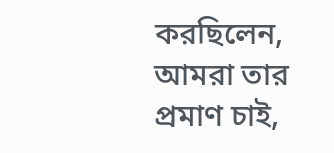করছিলেন, আমরা তার প্রমাণ চাই,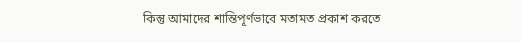কিন্তু আমাদের শান্তিপূর্ণভাবে মতামত প্রকাশ করতে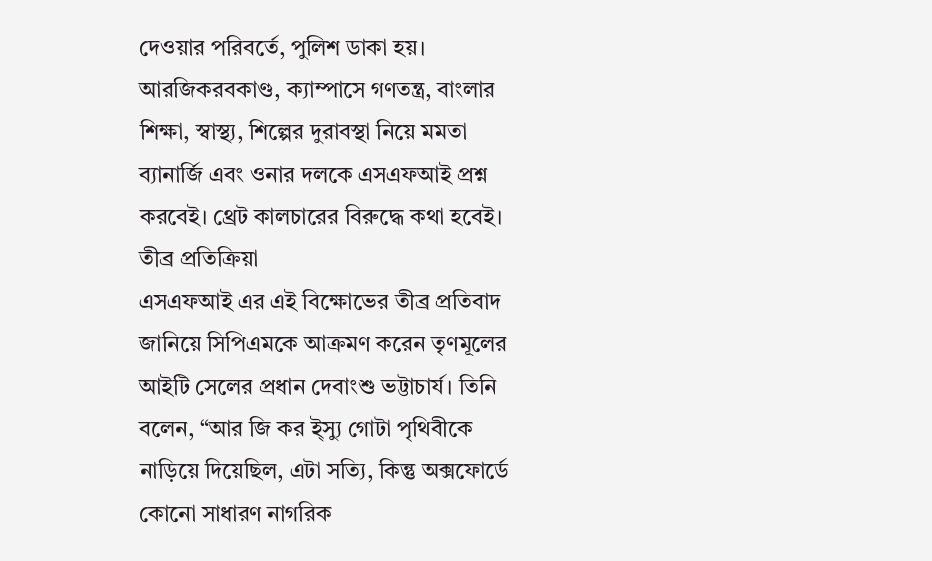দেওয়ার পরিবর্তে, পুলিশ ডাকা হয়। আরজিকরবকাণ্ড, ক্যাম্পাসে গণতন্ত্র, বাংলার শিক্ষা, স্বাস্থ্য, শিল্পের দুরাবস্থা নিয়ে মমতা ব্যানার্জি এবং ওনার দলকে এসএফআই প্রশ্ন করবেই। থ্রেট কালচারের বিরুদ্ধে কথা হবেই।
তীব্র প্রতিক্রিয়া
এসএফআই এর এই বিক্ষোভের তীব্র প্রতিবাদ জানিয়ে সিপিএমকে আক্রমণ করেন তৃণমূলের আইটি সেলের প্রধান দেবাংশু ভট্টাচার্য। তিনি বলেন, “আর জি কর ই্স্যু গোটা পৃথিবীকে নাড়িয়ে দিয়েছিল, এটা সত্যি, কিন্তু অক্সফোর্ডে কোনো সাধারণ নাগরিক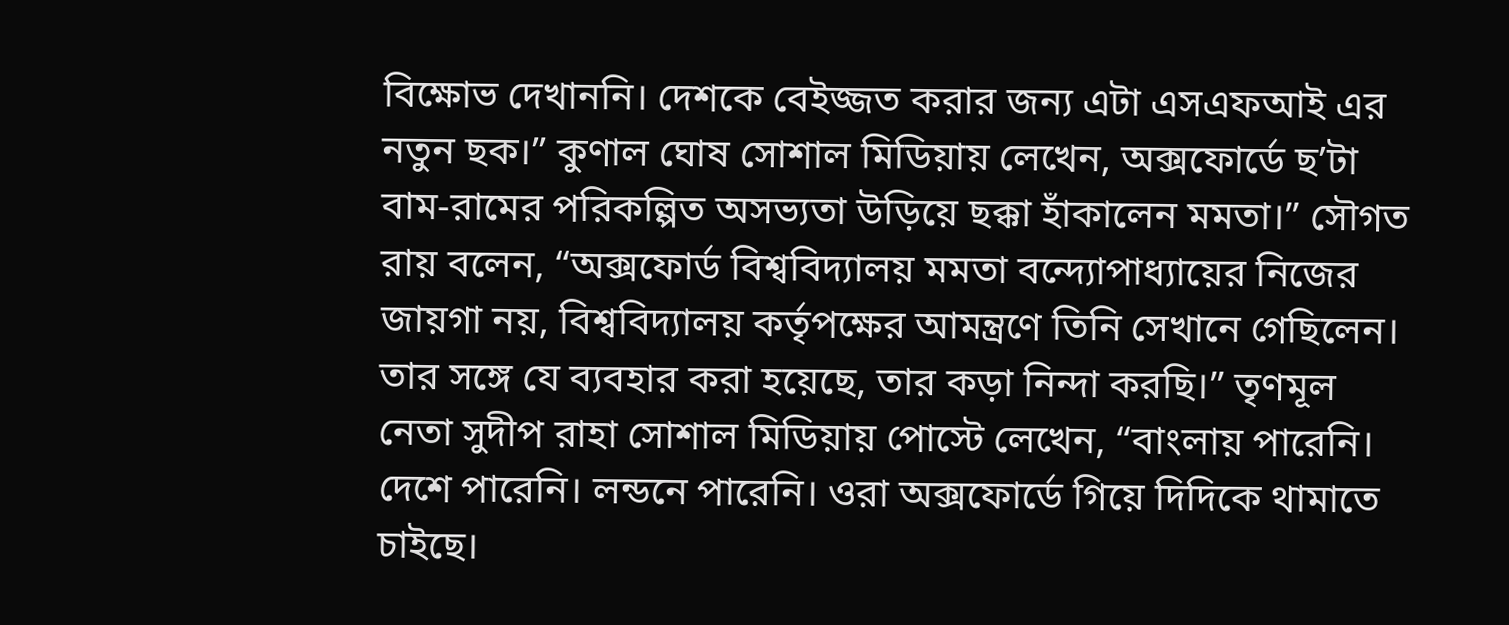বিক্ষোভ দেখাননি। দেশকে বেইজ্জত করার জন্য এটা এসএফআই এর নতুন ছক।” কুণাল ঘোষ সোশাল মিডিয়ায় লেখেন, অক্সফোর্ডে ছ’টা বাম-রামের পরিকল্পিত অসভ্যতা উড়িয়ে ছক্কা হাঁকালেন মমতা।” সৌগত রায় বলেন, “অক্সফোর্ড বিশ্ববিদ্যালয় মমতা বন্দ্যোপাধ্যায়ের নিজের জায়গা নয়, বিশ্ববিদ্যালয় কর্তৃপক্ষের আমন্ত্রণে তিনি সেখানে গেছিলেন। তার সঙ্গে যে ব্যবহার করা হয়েছে, তার কড়া নিন্দা করছি।” তৃণমূল নেতা সুদীপ রাহা সোশাল মিডিয়ায় পোস্টে লেখেন, “বাংলায় পারেনি। দেশে পারেনি। লন্ডনে পারেনি। ওরা অক্সফোর্ডে গিয়ে দিদিকে থামাতে চাইছে।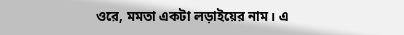ওরে, মমতা একটা লড়াইয়ের নাম। এ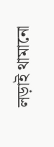লড়াই থামানো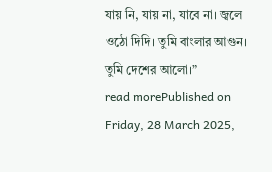যায় নি, যায় না, যাবে না। জ্বলে ওঠো দিদি। তুমি বাংলার আগুন। তুমি দেশের আলো।”
read morePublished on Friday, 28 March 2025,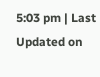5:03 pm | Last Updated on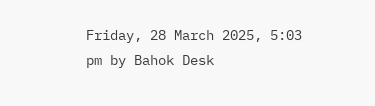Friday, 28 March 2025, 5:03 pm by Bahok Desk